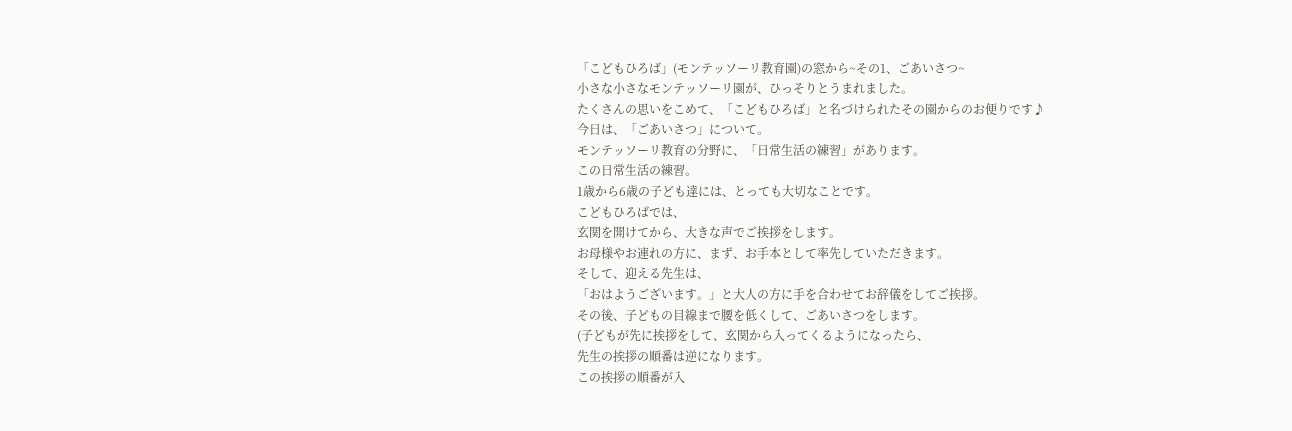「こどもひろば」(モンテッソーリ教育園)の窓から~その1、ごあいさつ~
小さな小さなモンテッソーリ園が、ひっそりとうまれました。
たくさんの思いをこめて、「こどもひろば」と名づけられたその園からのお便りです♪
今日は、「ごあいさつ」について。
モンテッソーリ教育の分野に、「日常生活の練習」があります。
この日常生活の練習。
1歳から6歳の子ども達には、とっても大切なことです。
こどもひろばでは、
玄関を開けてから、大きな声でご挨拶をします。
お母様やお連れの方に、まず、お手本として率先していただきます。
そして、迎える先生は、
「おはようございます。」と大人の方に手を合わせてお辞儀をしてご挨拶。
その後、子どもの目線まで腰を低くして、ごあいさつをします。
(子どもが先に挨拶をして、玄関から入ってくるようになったら、
先生の挨拶の順番は逆になります。
この挨拶の順番が入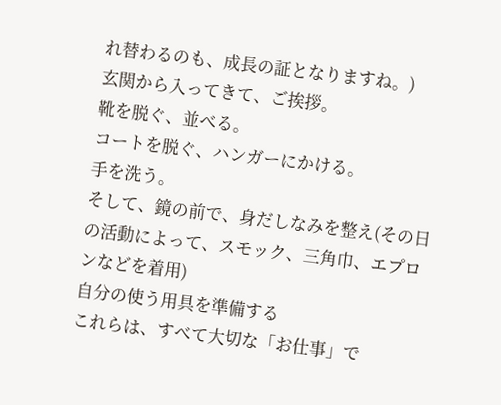れ替わるのも、成長の証となりますね。)
玄関から入ってきて、ご挨拶。
靴を脱ぐ、並べる。
コートを脱ぐ、ハンガーにかける。
手を洗う。
そして、鏡の前で、身だしなみを整え(その日の活動によって、スモック、三角巾、エプロンなどを着用)
自分の使う用具を準備する
これらは、すべて大切な「お仕事」で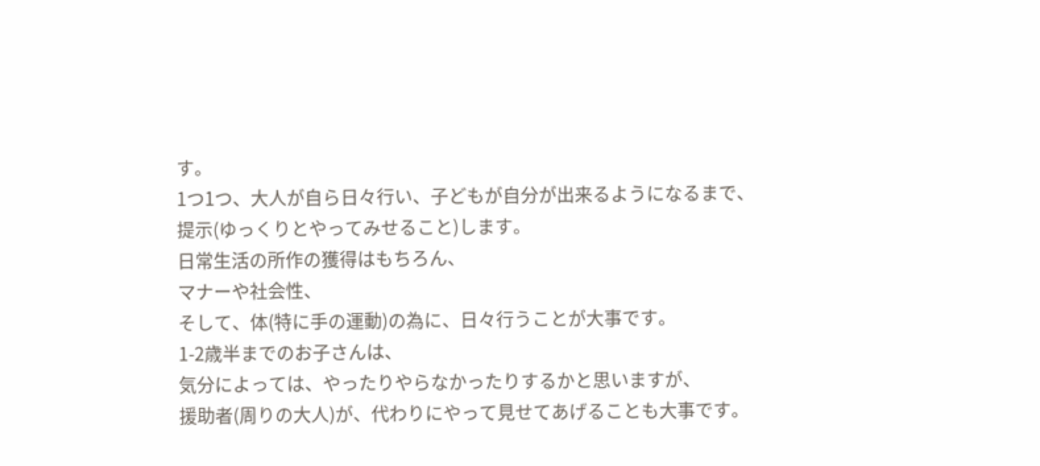す。
1つ1つ、大人が自ら日々行い、子どもが自分が出来るようになるまで、
提示(ゆっくりとやってみせること)します。
日常生活の所作の獲得はもちろん、
マナーや社会性、
そして、体(特に手の運動)の為に、日々行うことが大事です。
1-2歳半までのお子さんは、
気分によっては、やったりやらなかったりするかと思いますが、
援助者(周りの大人)が、代わりにやって見せてあげることも大事です。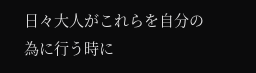日々大人がこれらを自分の為に行う時に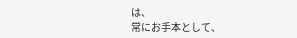は、
常にお手本として、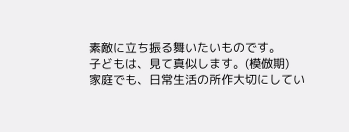素敵に立ち振る舞いたいものです。
子どもは、見て真似します。(模倣期)
家庭でも、日常生活の所作大切にしてい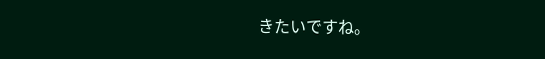きたいですね。